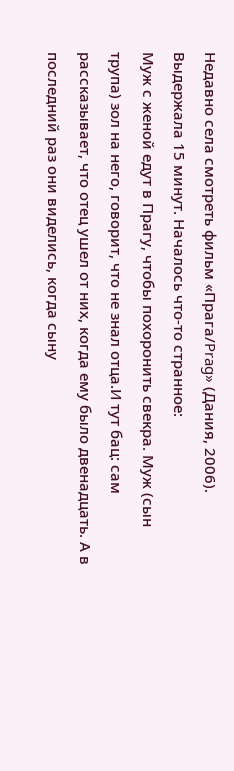Недавно села смотреть фильм «Прага/Prag» (Дания, 2006). Выдержала 15 минут. Началось что-то странное:
Муж с женой едут в Прагу, чтобы похоронить свекра. Муж (сын трупа) зол на него, говорит, что не знал отца.И тут бац: сам рассказывает, что отец ушел от них, когда ему было двенадцать. А в последний раз они виделись, когда сыну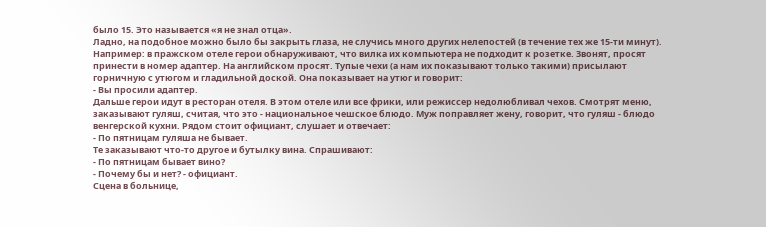было 15. Это называется «я не знал отца».
Ладно, на подобное можно было бы закрыть глаза, не случись много других нелепостей (в течение тех же 15-ти минут). Например: в пражском отеле герои обнаруживают, что вилка их компьютера не подходит к розетке. Звонят, просят принести в номер адаптер. На английском просят. Тупые чехи (а нам их показывают только такими) присылают горничную с утюгом и гладильной доской. Она показывает на утюг и говорит:
- Вы просили адаптер.
Дальше герои идут в ресторан отеля. В этом отеле или все фрики, или режиссер недолюбливал чехов. Смотрят меню, заказывают гуляш, считая, что это - национальное чешское блюдо. Муж поправляет жену, говорит, что гуляш - блюдо венгерской кухни. Рядом стоит официант, слушает и отвечает:
- По пятницам гуляша не бывает.
Те заказывают что-то другое и бутылку вина. Спрашивают:
- По пятницам бывает вино?
- Почему бы и нет? - официант.
Сцена в больнице,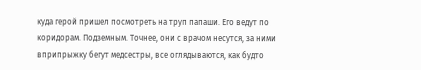куда герой пришел посмотреть на труп папаши. Его ведут по коридорам. Подземным. Точнее, они с врачом несутся, за ними вприпрыжку бегут медсестры, все оглядываются, как будто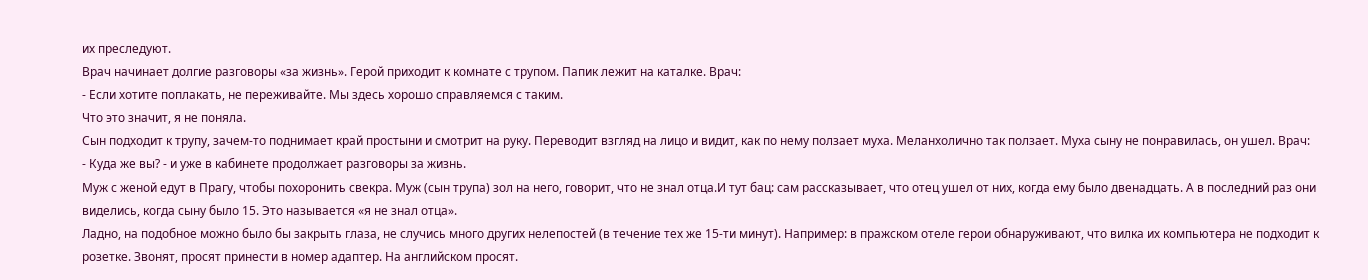их преследуют.
Врач начинает долгие разговоры «за жизнь». Герой приходит к комнате с трупом. Папик лежит на каталке. Врач:
- Если хотите поплакать, не переживайте. Мы здесь хорошо справляемся с таким.
Что это значит, я не поняла.
Сын подходит к трупу, зачем-то поднимает край простыни и смотрит на руку. Переводит взгляд на лицо и видит, как по нему ползает муха. Меланхолично так ползает. Муха сыну не понравилась, он ушел. Врач:
- Куда же вы? - и уже в кабинете продолжает разговоры за жизнь.
Муж с женой едут в Прагу, чтобы похоронить свекра. Муж (сын трупа) зол на него, говорит, что не знал отца.И тут бац: сам рассказывает, что отец ушел от них, когда ему было двенадцать. А в последний раз они виделись, когда сыну было 15. Это называется «я не знал отца».
Ладно, на подобное можно было бы закрыть глаза, не случись много других нелепостей (в течение тех же 15-ти минут). Например: в пражском отеле герои обнаруживают, что вилка их компьютера не подходит к розетке. Звонят, просят принести в номер адаптер. На английском просят.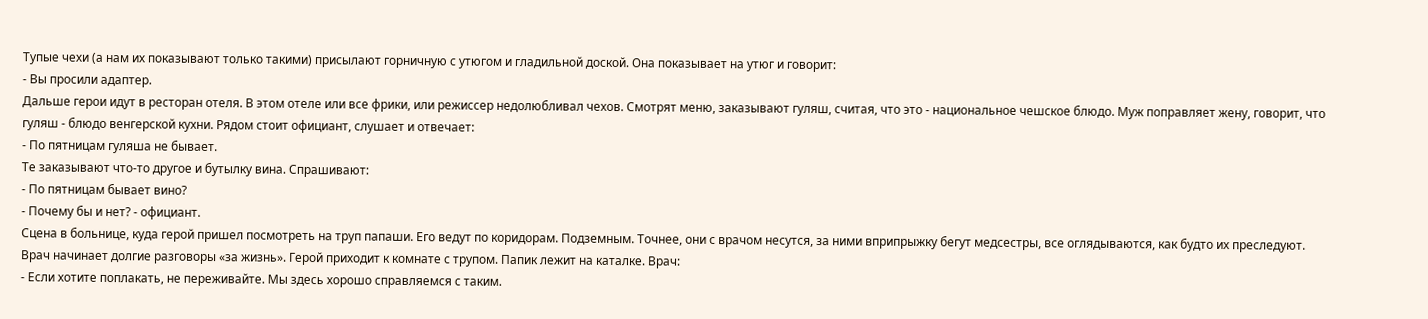Тупые чехи (а нам их показывают только такими) присылают горничную с утюгом и гладильной доской. Она показывает на утюг и говорит:
- Вы просили адаптер.
Дальше герои идут в ресторан отеля. В этом отеле или все фрики, или режиссер недолюбливал чехов. Смотрят меню, заказывают гуляш, считая, что это - национальное чешское блюдо. Муж поправляет жену, говорит, что гуляш - блюдо венгерской кухни. Рядом стоит официант, слушает и отвечает:
- По пятницам гуляша не бывает.
Те заказывают что-то другое и бутылку вина. Спрашивают:
- По пятницам бывает вино?
- Почему бы и нет? - официант.
Сцена в больнице, куда герой пришел посмотреть на труп папаши. Его ведут по коридорам. Подземным. Точнее, они с врачом несутся, за ними вприпрыжку бегут медсестры, все оглядываются, как будто их преследуют.
Врач начинает долгие разговоры «за жизнь». Герой приходит к комнате с трупом. Папик лежит на каталке. Врач:
- Если хотите поплакать, не переживайте. Мы здесь хорошо справляемся с таким.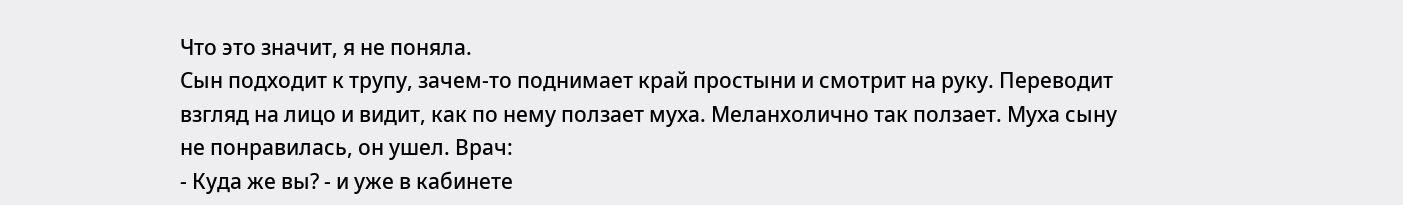Что это значит, я не поняла.
Сын подходит к трупу, зачем-то поднимает край простыни и смотрит на руку. Переводит взгляд на лицо и видит, как по нему ползает муха. Меланхолично так ползает. Муха сыну не понравилась, он ушел. Врач:
- Куда же вы? - и уже в кабинете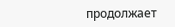продолжает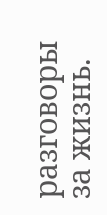разговоры за жизнь.